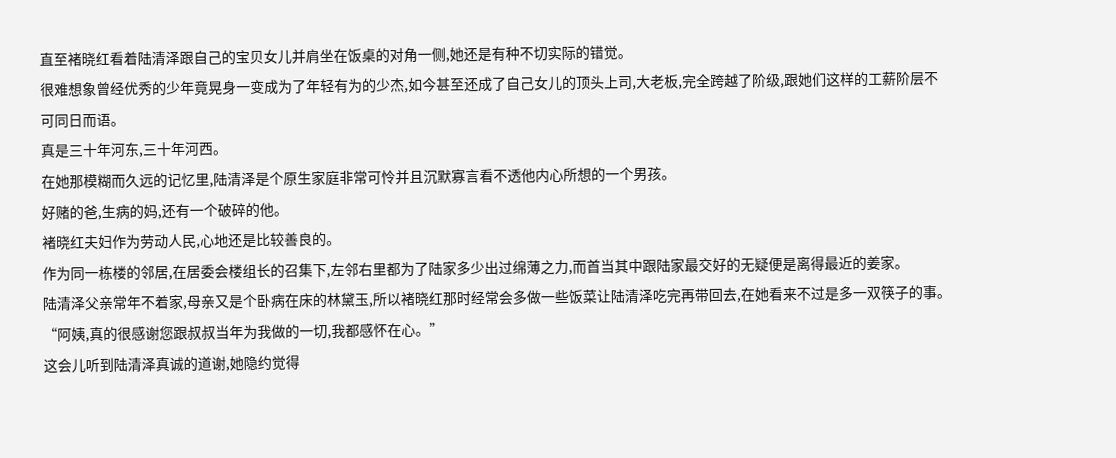直至褚晓红看着陆清泽跟自己的宝贝女儿并肩坐在饭桌的对角一侧,她还是有种不切实际的错觉。
很难想象曾经优秀的少年竟晃身一变成为了年轻有为的少杰,如今甚至还成了自己女儿的顶头上司,大老板,完全跨越了阶级,跟她们这样的工薪阶层不可同日而语。
真是三十年河东,三十年河西。
在她那模糊而久远的记忆里,陆清泽是个原生家庭非常可怜并且沉默寡言看不透他内心所想的一个男孩。
好赌的爸,生病的妈,还有一个破碎的他。
褚晓红夫妇作为劳动人民,心地还是比较善良的。
作为同一栋楼的邻居,在居委会楼组长的召集下,左邻右里都为了陆家多少出过绵薄之力,而首当其中跟陆家最交好的无疑便是离得最近的姜家。
陆清泽父亲常年不着家,母亲又是个卧病在床的林黛玉,所以褚晓红那时经常会多做一些饭菜让陆清泽吃完再带回去,在她看来不过是多一双筷子的事。
“阿姨,真的很感谢您跟叔叔当年为我做的一切,我都感怀在心。”
这会儿听到陆清泽真诚的道谢,她隐约觉得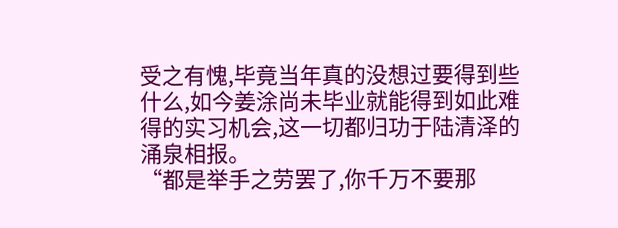受之有愧,毕竟当年真的没想过要得到些什么,如今姜涂尚未毕业就能得到如此难得的实习机会,这一切都归功于陆清泽的涌泉相报。
“都是举手之劳罢了,你千万不要那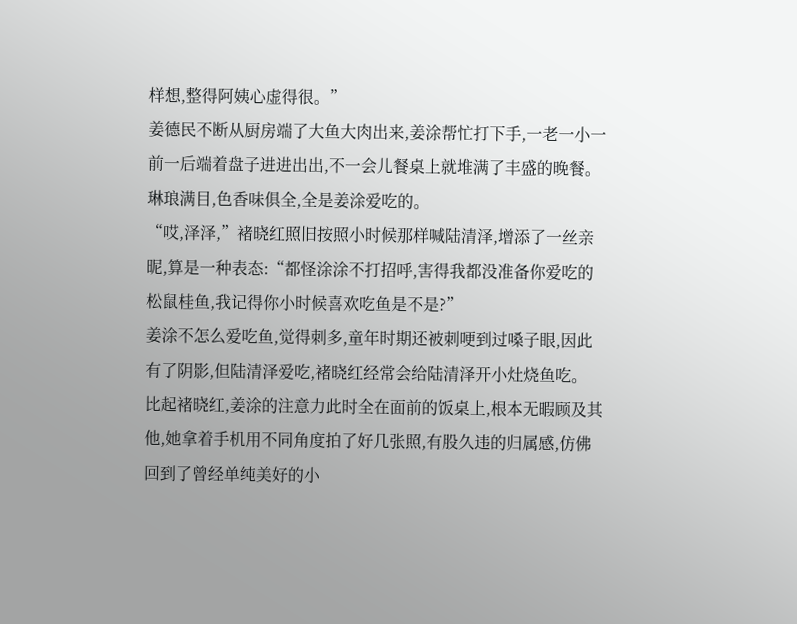样想,整得阿姨心虚得很。”
姜德民不断从厨房端了大鱼大肉出来,姜涂帮忙打下手,一老一小一前一后端着盘子进进出出,不一会儿餐桌上就堆满了丰盛的晚餐。
琳琅满目,色香味俱全,全是姜涂爱吃的。
“哎,泽泽,”褚晓红照旧按照小时候那样喊陆清泽,增添了一丝亲昵,算是一种表态:“都怪涂涂不打招呼,害得我都没准备你爱吃的松鼠桂鱼,我记得你小时候喜欢吃鱼是不是?”
姜涂不怎么爱吃鱼,觉得刺多,童年时期还被刺哽到过嗓子眼,因此有了阴影,但陆清泽爱吃,褚晓红经常会给陆清泽开小灶烧鱼吃。
比起褚晓红,姜涂的注意力此时全在面前的饭桌上,根本无暇顾及其他,她拿着手机用不同角度拍了好几张照,有股久违的归属感,仿佛回到了曾经单纯美好的小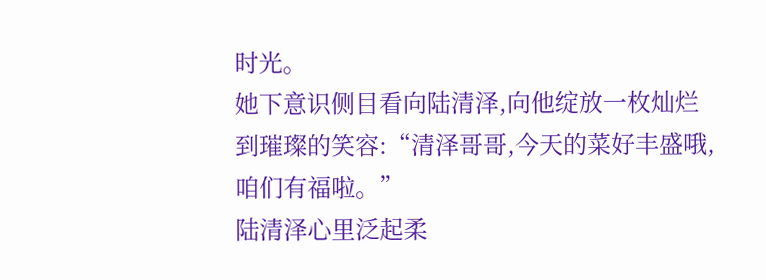时光。
她下意识侧目看向陆清泽,向他绽放一枚灿烂到璀璨的笑容:“清泽哥哥,今天的菜好丰盛哦,咱们有福啦。”
陆清泽心里泛起柔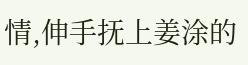情,伸手抚上姜涂的